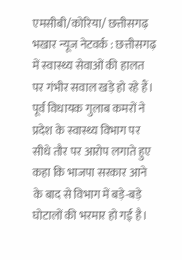एमसीबी/कोरिया/ छत्तीसगढ़
भखार न्यूज नेटवर्क : छत्तीसगढ़ में स्वास्थ्य सेवाओं की हालत पर गंभीर सवाल खड़े हो रहे हैं। पूर्व विधायक गुलाब कमरों ने प्रदेश के स्वास्थ्य विभाग पर सीधे तौर पर आरोप लगाते हुए कहा कि भाजपा सरकार आने के बाद से विभाग में बड़े-बड़े घोटालों की भरमार हो गई है।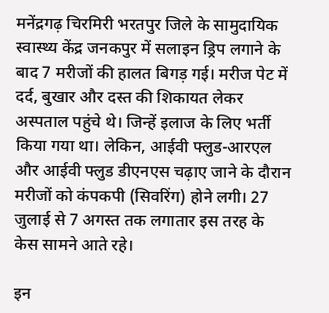मनेंद्रगढ़ चिरमिरी भरतपुर जिले के सामुदायिक स्वास्थ्य केंद्र जनकपुर में सलाइन ड्रिप लगाने के बाद 7 मरीजों की हालत बिगड़ गई। मरीज पेट में दर्द, बुखार और दस्त की शिकायत लेकर अस्पताल पहुंचे थे। जिन्हें इलाज के लिए भर्ती किया गया था। लेकिन, आईवी फ्लुड-आरएल और आईवी फ्लुड डीएनएस चढ़ाए जाने के दौरान मरीजों को कंपकपी (सिवरिंग) होने लगी। 27 जुलाई से 7 अगस्त तक लगातार इस तरह के केस सामने आते रहे।

इन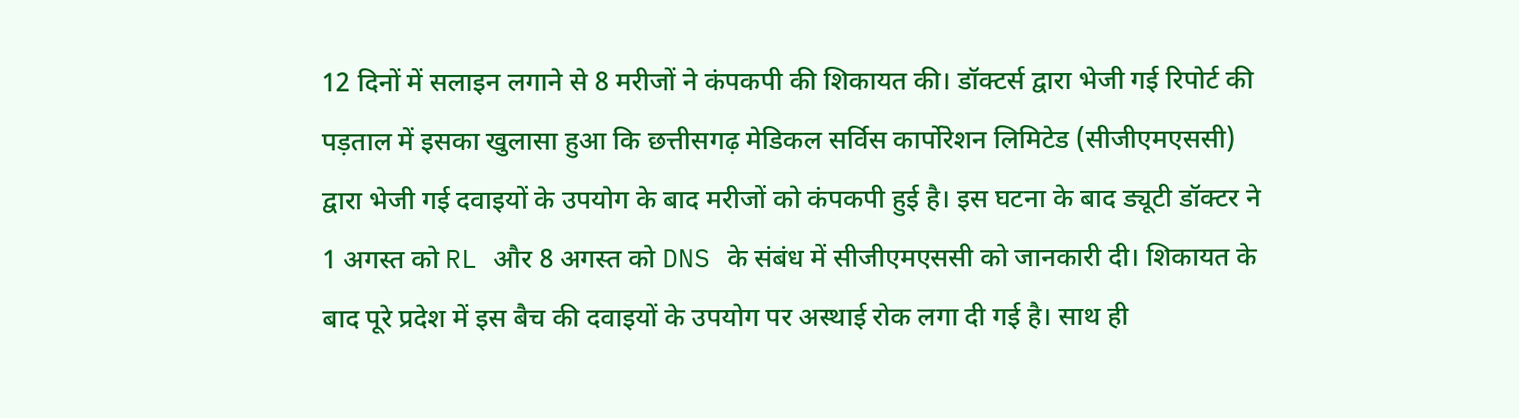12 दिनों में सलाइन लगाने से 8 मरीजों ने कंपकपी की शिकायत की। डॉक्टर्स द्वारा भेजी गई रिपोर्ट की पड़ताल में इसका खुलासा हुआ कि छत्तीसगढ़ मेडिकल सर्विस कार्पोरेशन लिमिटेड (सीजीएमएससी) द्वारा भेजी गई दवाइयों के उपयोग के बाद मरीजों को कंपकपी हुई है। इस घटना के बाद ड्यूटी डॉक्टर ने 1 अगस्त को RL और 8 अगस्त को DNS के संबंध में सीजीएमएससी को जानकारी दी। शिकायत के बाद पूरे प्रदेश में इस बैच की दवाइयों के उपयोग पर अस्थाई रोक लगा दी गई है। साथ ही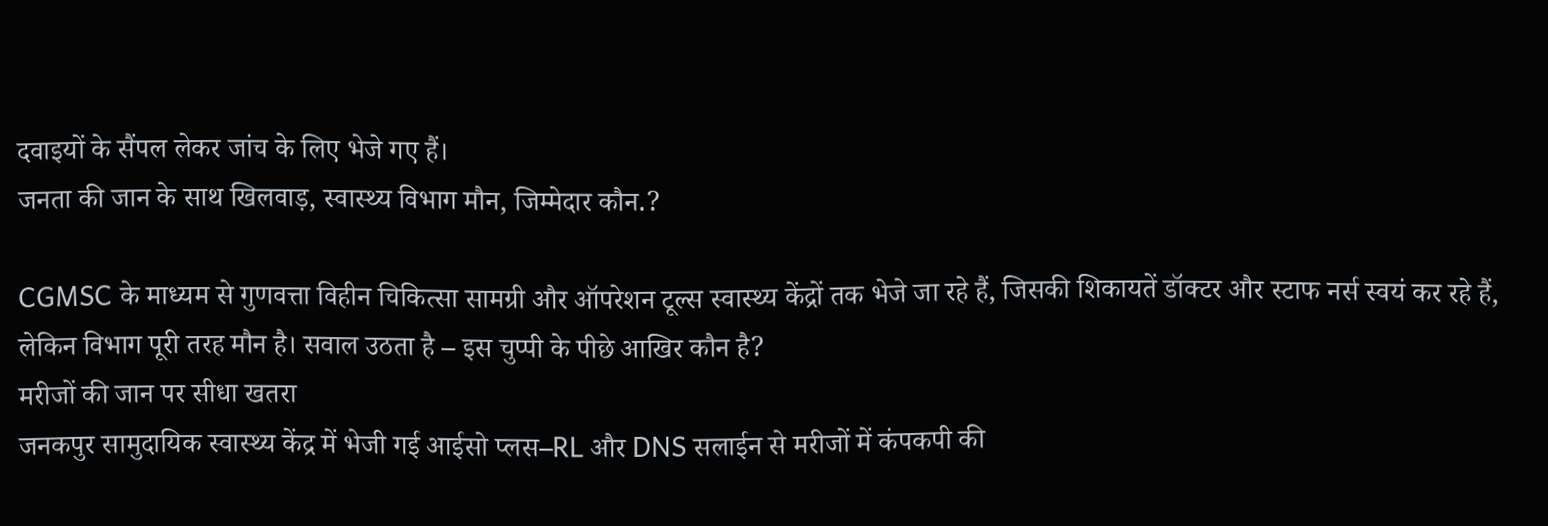दवाइयों के सैंपल लेकर जांच के लिए भेजे गए हैं।
जनता की जान के साथ खिलवाड़, स्वास्थ्य विभाग मौन, जिम्मेदार कौन.?

CGMSC के माध्यम से गुणवत्ता विहीन चिकित्सा सामग्री और ऑपरेशन टूल्स स्वास्थ्य केंद्रों तक भेजे जा रहे हैं, जिसकी शिकायतें डॉक्टर और स्टाफ नर्स स्वयं कर रहे हैं, लेकिन विभाग पूरी तरह मौन है। सवाल उठता है – इस चुप्पी के पीछे आखिर कौन है?
मरीजों की जान पर सीधा खतरा
जनकपुर सामुदायिक स्वास्थ्य केंद्र में भेजी गई आईसो प्लस–RL और DNS सलाईन से मरीजों में कंपकपी की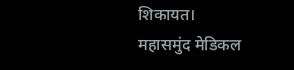शिकायत।
महासमुंद मेडिकल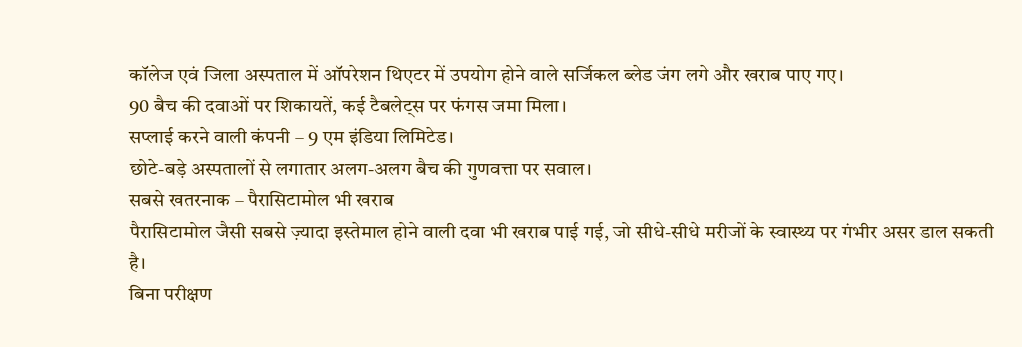कॉलेज एवं जिला अस्पताल में ऑपरेशन थिएटर में उपयोग होने वाले सर्जिकल ब्लेड जंग लगे और खराब पाए गए।
90 बैच की दवाओं पर शिकायतें, कई टैबलेट्स पर फंगस जमा मिला।
सप्लाई करने वाली कंपनी – 9 एम इंडिया लिमिटेड।
छोटे-बड़े अस्पतालों से लगातार अलग-अलग बैच की गुणवत्ता पर सवाल।
सबसे खतरनाक – पैरासिटामोल भी खराब
पैरासिटामोल जैसी सबसे ज़्यादा इस्तेमाल होने वाली दवा भी खराब पाई गई, जो सीधे-सीधे मरीजों के स्वास्थ्य पर गंभीर असर डाल सकती है।
बिना परीक्षण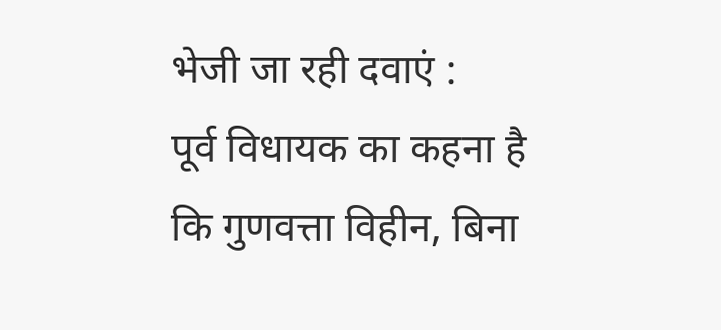भेजी जा रही दवाएं :
पूर्व विधायक का कहना है कि गुणवत्ता विहीन, बिना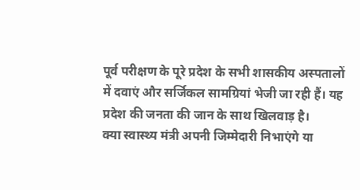पूर्व परीक्षण के पूरे प्रदेश के सभी शासकीय अस्पतालों में दवाएं और सर्जिकल सामग्रियां भेजी जा रही हैं। यह प्रदेश की जनता की जान के साथ खिलवाड़ है।
क्या स्वास्थ्य मंत्री अपनी जिम्मेदारी निभाएंगे या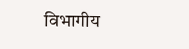विभागीय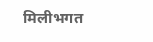मिलीभगत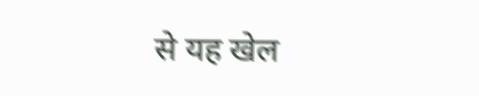से यह खेल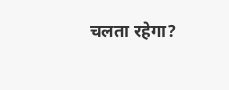चलता रहेगा?